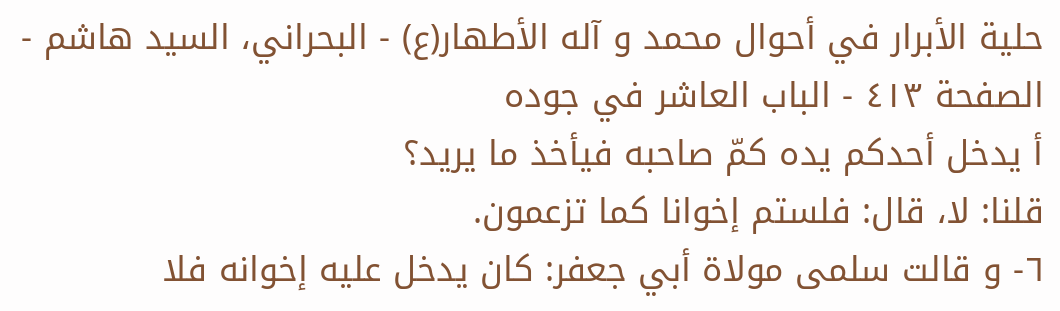حلية الأبرار في أحوال محمد و آله الأطهار(ع) - البحراني، السيد هاشم - الصفحة ٤١٣ - الباب العاشر في جوده
أ يدخل أحدكم يده كمّ صاحبه فيأخذ ما يريد؟
قلنا: لا، قال: فلستم إخوانا كما تزعمون.
٦- و قالت سلمى مولاة أبي جعفر: كان يدخل عليه إخوانه فلا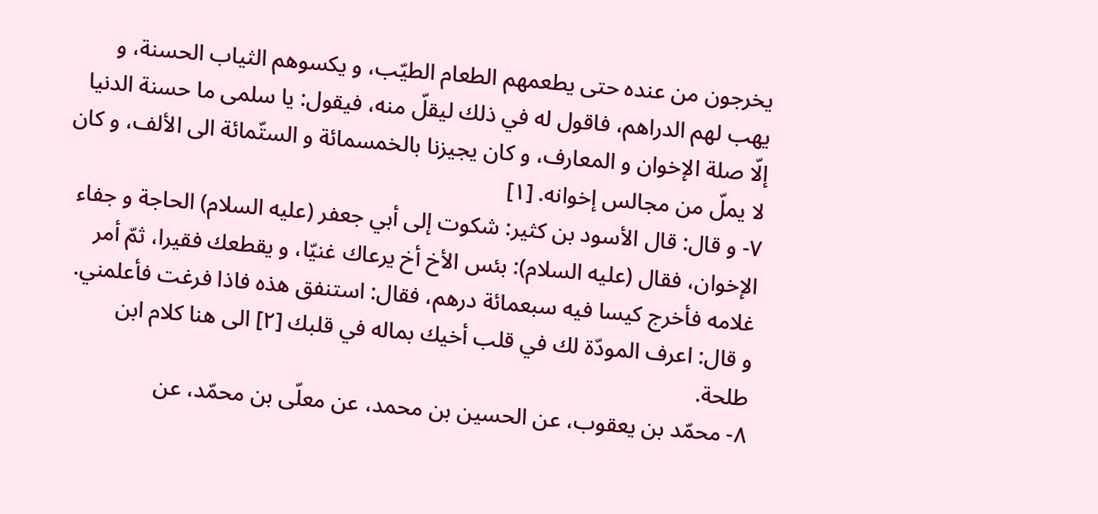يخرجون من عنده حتى يطعمهم الطعام الطيّب، و يكسوهم الثياب الحسنة، و يهب لهم الدراهم، فاقول له في ذلك ليقلّ منه، فيقول: يا سلمى ما حسنة الدنيا إلّا صلة الإخوان و المعارف، و كان يجيزنا بالخمسمائة و الستّمائة الى الألف، و كان لا يملّ من مجالس إخوانه. [١]
٧- و قال: قال الأسود بن كثير: شكوت إلى أبي جعفر (عليه السلام) الحاجة و جفاء الإخوان، فقال (عليه السلام): بئس الأخ أخ يرعاك غنيّا، و يقطعك فقيرا، ثمّ أمر غلامه فأخرج كيسا فيه سبعمائة درهم، فقال: استنفق هذه فاذا فرغت فأعلمني.
و قال: اعرف المودّة لك في قلب أخيك بماله في قلبك [٢] الى هنا كلام ابن طلحة.
٨- محمّد بن يعقوب، عن الحسين بن محمد، عن معلّى بن محمّد، عن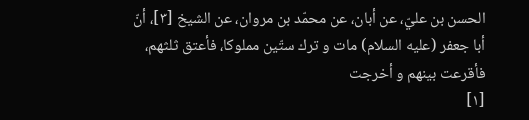الحسن بن عليّ، عن أبان، عن محمّد بن مروان، عن الشيخ [٣]، أنّ أبا جعفر (عليه السلام) مات و ترك ستّين مملوكا، فأعتق ثلثهم، فأقرعت بينهم و أخرجت
[١]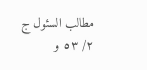مطالب السئول ج ٢/ ٥٣ و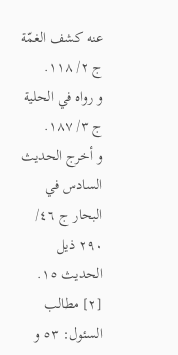عنه كشف الغمّة ج ٢/ ١١٨.
و رواه في الحلية ج ٣/ ١٨٧.
و أخرج الحديث السادس في البحار ج ٤٦/ ٢٩٠ ذيل الحديث ١٥.
[٢] مطالب السئول: ٥٣ و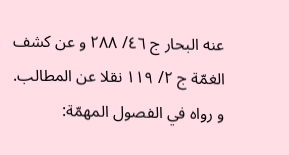عنه البحار ج ٤٦/ ٢٨٨ و عن كشف الغمّة ج ٢/ ١١٩ نقلا عن المطالب.
و رواه في الفصول المهمّة: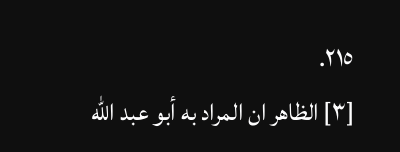٢١٥.
[٣] الظاهر ان المراد به أبو عبد اللّه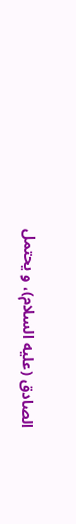الصادق (عليه السلام)، و يحتمل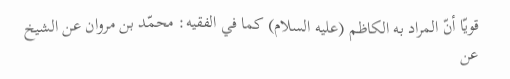قويّا أنّ المراد به الكاظم (عليه السلام) كما في الفقيه: محمّد بن مروان عن الشيخ عن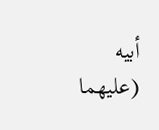أبيه (عليهما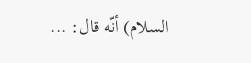السلام) أنّه قال: ...